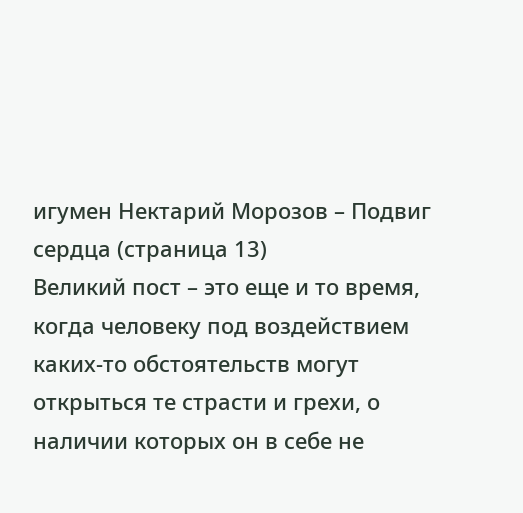игумен Нектарий Морозов – Подвиг сердца (страница 13)
Великий пост – это еще и то время, когда человеку под воздействием каких-то обстоятельств могут открыться те страсти и грехи, о наличии которых он в себе не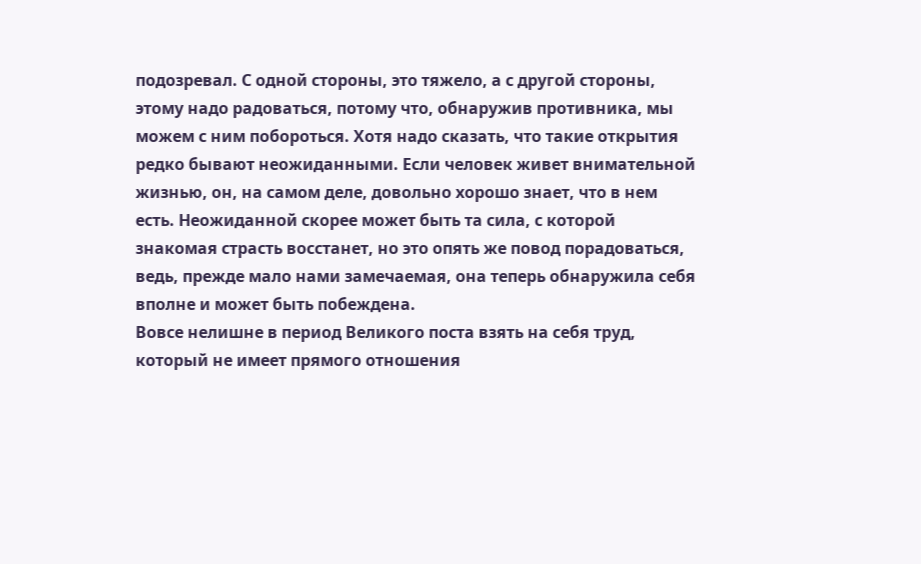подозревал. С одной стороны, это тяжело, а с другой стороны, этому надо радоваться, потому что, обнаружив противника, мы можем с ним побороться. Хотя надо сказать, что такие открытия редко бывают неожиданными. Если человек живет внимательной жизнью, он, на самом деле, довольно хорошо знает, что в нем есть. Неожиданной скорее может быть та сила, с которой знакомая страсть восстанет, но это опять же повод порадоваться, ведь, прежде мало нами замечаемая, она теперь обнаружила себя вполне и может быть побеждена.
Вовсе нелишне в период Великого поста взять на себя труд, который не имеет прямого отношения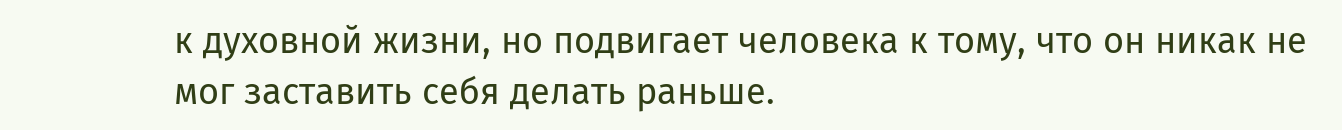к духовной жизни, но подвигает человека к тому, что он никак не мог заставить себя делать раньше.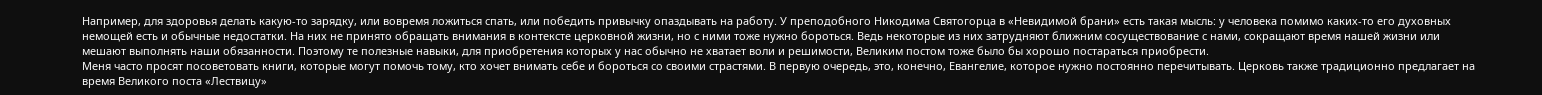Например, для здоровья делать какую-то зарядку, или вовремя ложиться спать, или победить привычку опаздывать на работу. У преподобного Никодима Святогорца в «Невидимой брани» есть такая мысль: у человека помимо каких-то его духовных немощей есть и обычные недостатки. На них не принято обращать внимания в контексте церковной жизни, но с ними тоже нужно бороться. Ведь некоторые из них затрудняют ближним сосуществование с нами, сокращают время нашей жизни или мешают выполнять наши обязанности. Поэтому те полезные навыки, для приобретения которых у нас обычно не хватает воли и решимости, Великим постом тоже было бы хорошо постараться приобрести.
Меня часто просят посоветовать книги, которые могут помочь тому, кто хочет внимать себе и бороться со своими страстями. В первую очередь, это, конечно, Евангелие, которое нужно постоянно перечитывать. Церковь также традиционно предлагает на время Великого поста «Лествицу»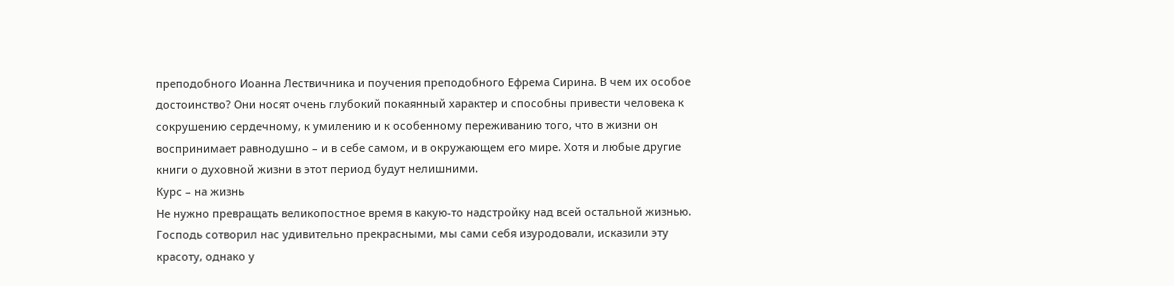преподобного Иоанна Лествичника и поучения преподобного Ефрема Сирина. В чем их особое достоинство? Они носят очень глубокий покаянный характер и способны привести человека к сокрушению сердечному, к умилению и к особенному переживанию того, что в жизни он воспринимает равнодушно – и в себе самом, и в окружающем его мире. Хотя и любые другие книги о духовной жизни в этот период будут нелишними.
Курс – на жизнь
Не нужно превращать великопостное время в какую-то надстройку над всей остальной жизнью.
Господь сотворил нас удивительно прекрасными, мы сами себя изуродовали, исказили эту красоту, однако у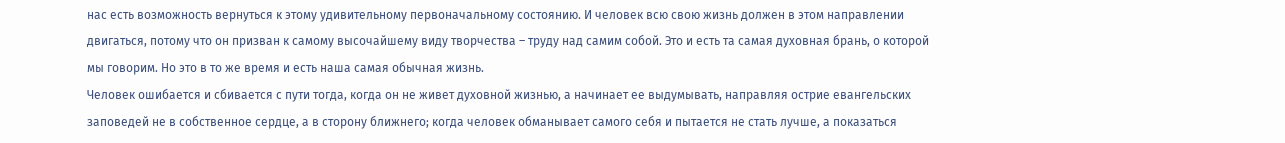нас есть возможность вернуться к этому удивительному первоначальному состоянию. И человек всю свою жизнь должен в этом направлении двигаться, потому что он призван к самому высочайшему виду творчества – труду над самим собой. Это и есть та самая духовная брань, о которой мы говорим. Но это в то же время и есть наша самая обычная жизнь.
Человек ошибается и сбивается с пути тогда, когда он не живет духовной жизнью, а начинает ее выдумывать, направляя острие евангельских заповедей не в собственное сердце, а в сторону ближнего; когда человек обманывает самого себя и пытается не стать лучше, а показаться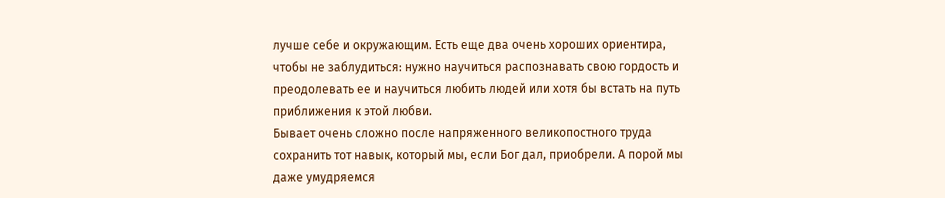лучше себе и окружающим. Есть еще два очень хороших ориентира, чтобы не заблудиться: нужно научиться распознавать свою гордость и преодолевать ее и научиться любить людей или хотя бы встать на путь приближения к этой любви.
Бывает очень сложно после напряженного великопостного труда сохранить тот навык, который мы, если Бог дал, приобрели. А порой мы даже умудряемся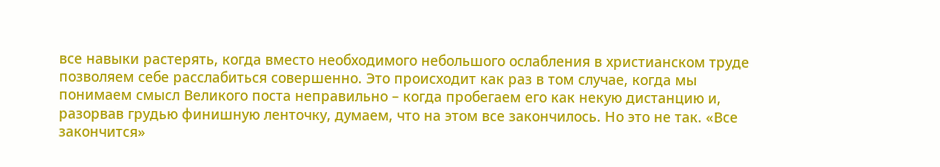все навыки растерять, когда вместо необходимого небольшого ослабления в христианском труде позволяем себе расслабиться совершенно. Это происходит как раз в том случае, когда мы понимаем смысл Великого поста неправильно – когда пробегаем его как некую дистанцию и, разорвав грудью финишную ленточку, думаем, что на этом все закончилось. Но это не так. «Все закончится»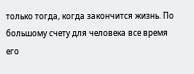только тогда, когда закончится жизнь. По большому счету для человека все время его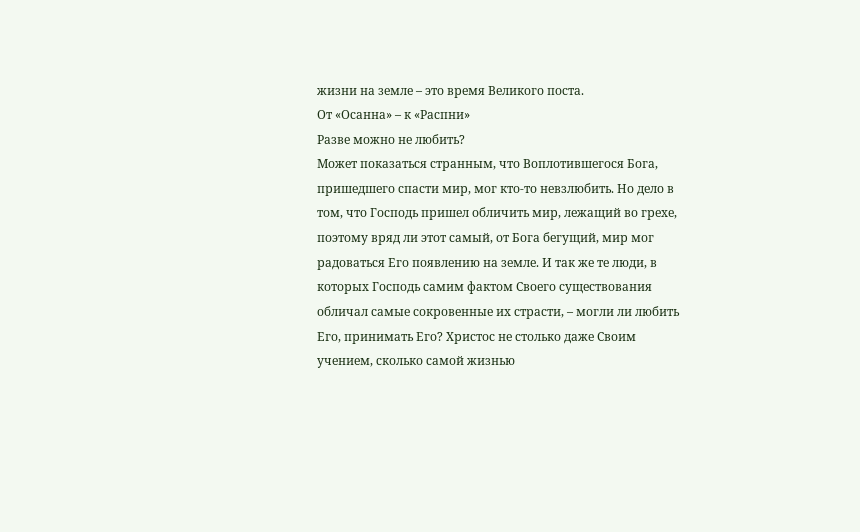жизни на земле – это время Великого поста.
От «Осанна» – к «Распни»
Разве можно не любить?
Может показаться странным, что Воплотившегося Бога, пришедшего спасти мир, мог кто-то невзлюбить. Но дело в том, что Господь пришел обличить мир, лежащий во грехе, поэтому вряд ли этот самый, от Бога бегущий, мир мог радоваться Его появлению на земле. И так же те люди, в которых Господь самим фактом Своего существования обличал самые сокровенные их страсти, – могли ли любить Его, принимать Его? Христос не столько даже Своим учением, сколько самой жизнью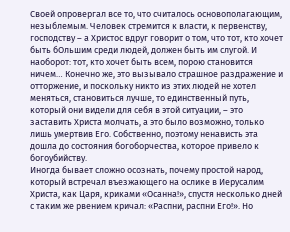Своей опровергал все то, что считалось основополагающим, незыблемым. Человек стремится к власти, к первенству, господству – а Христос вдруг говорит о том, что тот, кто хочет быть бОльшим среди людей, должен быть им слугой. И наоборот: тот, кто хочет быть всем, порою становится ничем… Конечно же, это вызывало страшное раздражение и отторжение, и поскольку никто из этих людей не хотел меняться, становиться лучше, то единственный путь, который они видели для себя в этой ситуации, – это заставить Христа молчать, а это было возможно, только лишь умертвив Его. Собственно, поэтому ненависть эта дошла до состояния богоборчества, которое привело к богоубийству.
Иногда бывает сложно осознать, почему простой народ, который встречал въезжающего на ослике в Иерусалим Христа, как Царя, криками «Осанна!», спустя несколько дней с таким же рвением кричал: «Распни, распни Его!». Но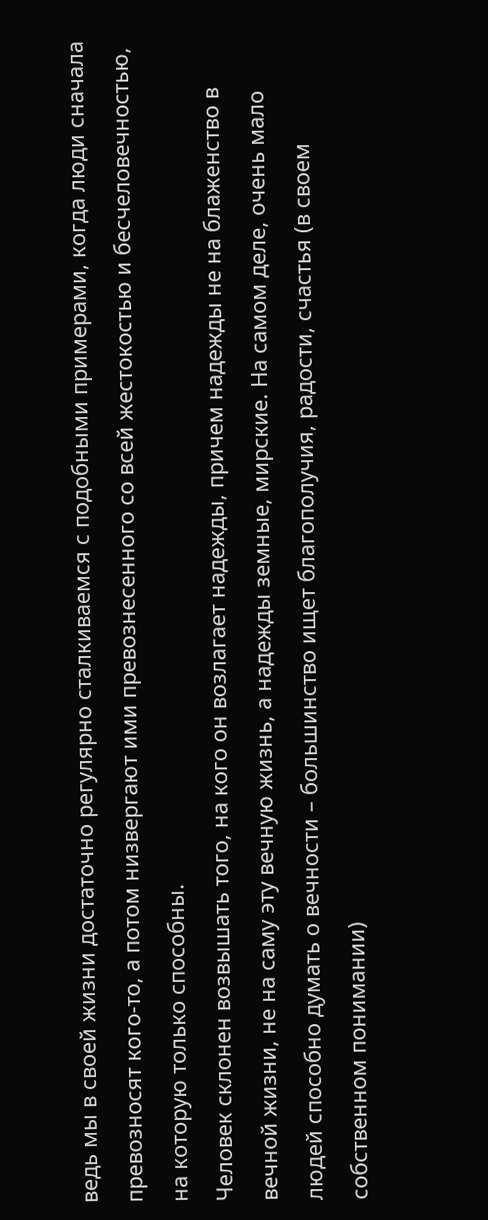ведь мы в своей жизни достаточно регулярно сталкиваемся с подобными примерами, когда люди сначала превозносят кого-то, а потом низвергают ими превознесенного со всей жестокостью и бесчеловечностью, на которую только способны.
Человек склонен возвышать того, на кого он возлагает надежды, причем надежды не на блаженство в вечной жизни, не на саму эту вечную жизнь, а надежды земные, мирские. На самом деле, очень мало людей способно думать о вечности – большинство ищет благополучия, радости, счастья (в своем собственном понимании)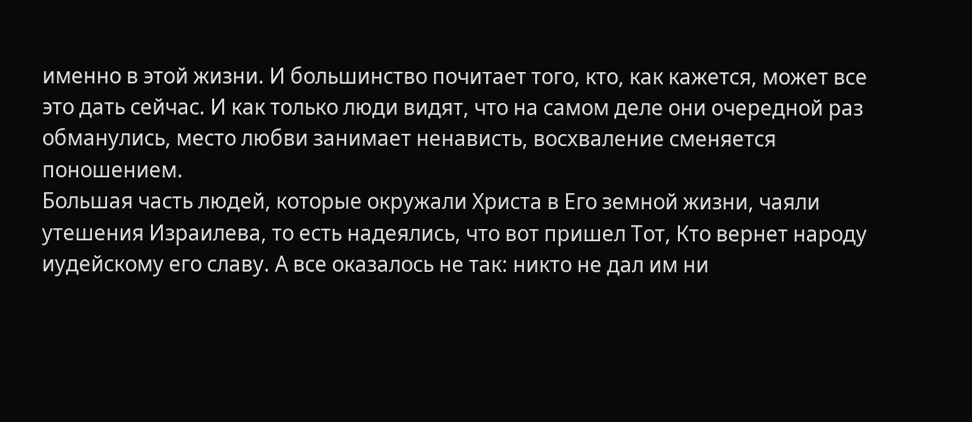именно в этой жизни. И большинство почитает того, кто, как кажется, может все это дать сейчас. И как только люди видят, что на самом деле они очередной раз обманулись, место любви занимает ненависть, восхваление сменяется поношением.
Большая часть людей, которые окружали Христа в Его земной жизни, чаяли утешения Израилева, то есть надеялись, что вот пришел Тот, Кто вернет народу иудейскому его славу. А все оказалось не так: никто не дал им ни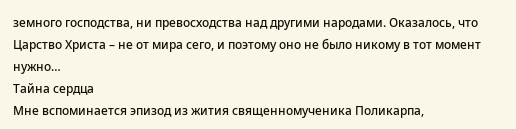земного господства, ни превосходства над другими народами. Оказалось, что Царство Христа – не от мира сего, и поэтому оно не было никому в тот момент нужно…
Тайна сердца
Мне вспоминается эпизод из жития священномученика Поликарпа,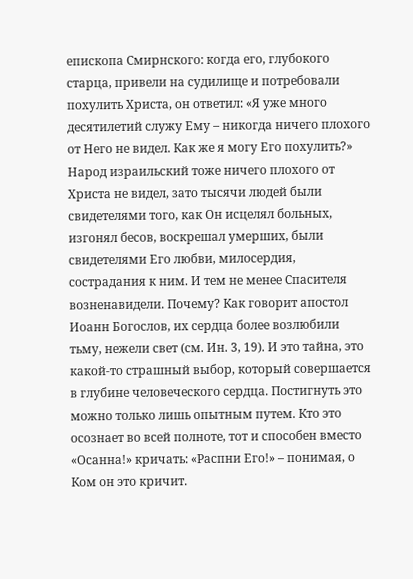епископа Смирнского: когда его, глубокого старца, привели на судилище и потребовали похулить Христа, он ответил: «Я уже много десятилетий служу Ему – никогда ничего плохого от Него не видел. Как же я могу Его похулить?» Народ израильский тоже ничего плохого от Христа не видел, зато тысячи людей были свидетелями того, как Он исцелял больных, изгонял бесов, воскрешал умерших, были свидетелями Его любви, милосердия, сострадания к ним. И тем не менее Спасителя возненавидели. Почему? Как говорит апостол Иоанн Богослов, их сердца более возлюбили тьму, нежели свет (см. Ин. 3, 19). И это тайна, это какой-то страшный выбор, который совершается в глубине человеческого сердца. Постигнуть это можно только лишь опытным путем. Кто это осознает во всей полноте, тот и способен вместо «Осанна!» кричать: «Распни Его!» – понимая, о Ком он это кричит.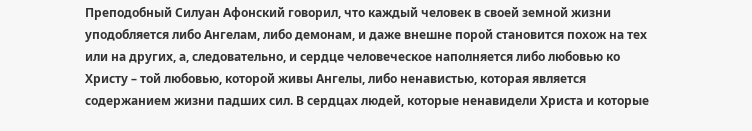Преподобный Силуан Афонский говорил, что каждый человек в своей земной жизни уподобляется либо Ангелам, либо демонам, и даже внешне порой становится похож на тех или на других, а, следовательно, и сердце человеческое наполняется либо любовью ко Христу – той любовью, которой живы Ангелы, либо ненавистью, которая является содержанием жизни падших сил. В сердцах людей, которые ненавидели Христа и которые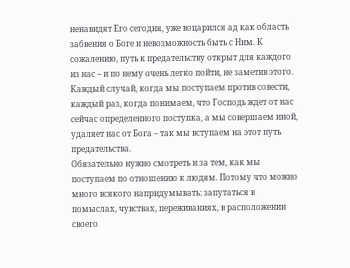ненавидят Его сегодня, уже воцарился ад как область забвения о Боге и невозможность быть с Ним. К сожалению, путь к предательству открыт для каждого из нас – и по нему очень легко пойти, не заметив этого. Каждый случай, когда мы поступаем против совести, каждый раз, когда понимаем, что Господь ждет от нас сейчас определенного поступка, а мы совершаем иной, удаляет нас от Бога – так мы вступаем на этот путь предательства.
Обязательно нужно смотреть и за тем, как мы поступаем по отношению к людям. Потому что можно много всякого напридумывать: запутаться в помыслах, чувствах, переживаниях, в расположении своего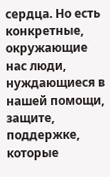сердца. Но есть конкретные, окружающие нас люди, нуждающиеся в нашей помощи, защите, поддержке, которые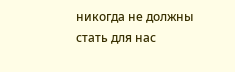никогда не должны стать для нас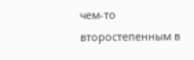чем-то второстепенным в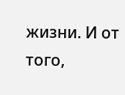жизни. И от того,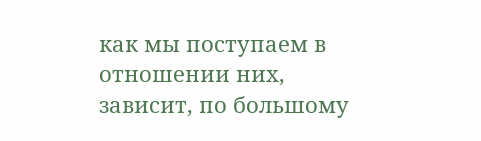как мы поступаем в отношении них, зависит, по большому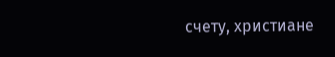счету, христиане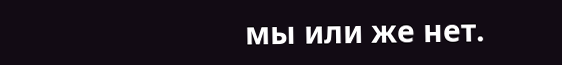мы или же нет.